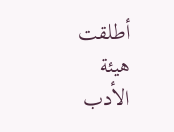أطلقت هيئة الأدب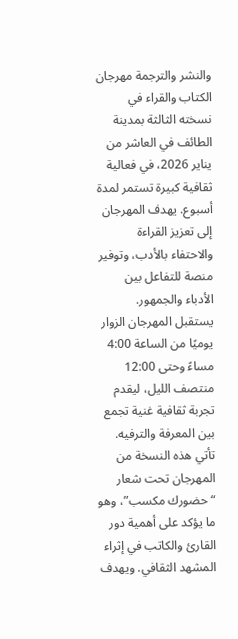والنشر والترجمة مهرجان الكتاب والقراء في نسخته الثالثة بمدينة الطائف في العاشر من يناير 2026، في فعالية ثقافية كبيرة تستمر لمدة أسبوع. يهدف المهرجان إلى تعزيز القراءة والاحتفاء بالأدب، وتوفير منصة للتفاعل بين الأدباء والجمهور. يستقبل المهرجان الزوار يوميًا من الساعة 4:00 مساءً وحتى 12:00 منتصف الليل، ليقدم تجربة ثقافية غنية تجمع بين المعرفة والترفيه.
تأتي هذه النسخة من المهرجان تحت شعار “حضورك مكسب”، وهو ما يؤكد على أهمية دور القارئ والكاتب في إثراء المشهد الثقافي. ويهدف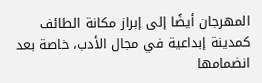المهرجان أيضًا إلى إبراز مكانة الطائف كمدينة إبداعية في مجال الأدب، خاصة بعد انضمامها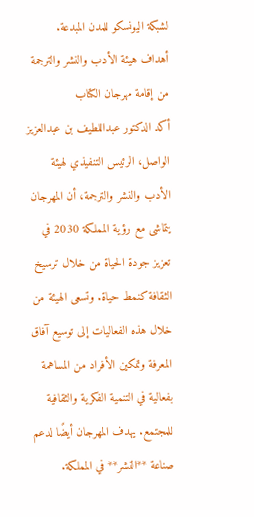لشبكة اليونسكو للمدن المبدعة.
أهداف هيئة الأدب والنشر والترجمة من إقامة مهرجان الكتاب
أكد الدكتور عبداللطيف بن عبدالعزيز الواصل، الرئيس التنفيذي لهيئة الأدب والنشر والترجمة، أن المهرجان يتماشى مع رؤية المملكة 2030 في تعزيز جودة الحياة من خلال ترسيخ الثقافة كنمط حياة. وتسعى الهيئة من خلال هذه الفعاليات إلى توسيع آفاق المعرفة وتمكين الأفراد من المساهمة بفعالية في التنمية الفكرية والثقافية للمجتمع. يهدف المهرجان أيضًا لدعم صناعة **النشر** في المملكة.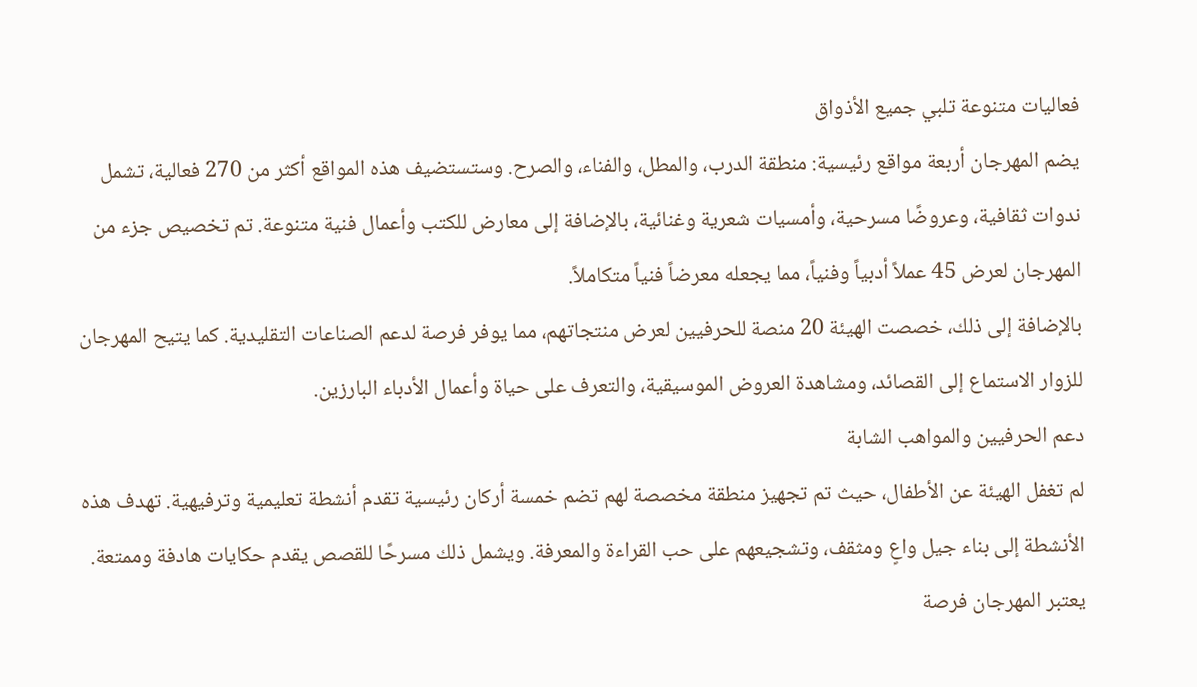فعاليات متنوعة تلبي جميع الأذواق
يضم المهرجان أربعة مواقع رئيسية: منطقة الدرب، والمطل، والفناء، والصرح. وستستضيف هذه المواقع أكثر من 270 فعالية، تشمل ندوات ثقافية، وعروضًا مسرحية، وأمسيات شعرية وغنائية، بالإضافة إلى معارض للكتب وأعمال فنية متنوعة. تم تخصيص جزء من المهرجان لعرض 45 عملاً أدبياً وفنياً، مما يجعله معرضاً فنياً متكاملاً.
بالإضافة إلى ذلك، خصصت الهيئة 20 منصة للحرفيين لعرض منتجاتهم، مما يوفر فرصة لدعم الصناعات التقليدية. كما يتيح المهرجان للزوار الاستماع إلى القصائد، ومشاهدة العروض الموسيقية، والتعرف على حياة وأعمال الأدباء البارزين.
دعم الحرفيين والمواهب الشابة
لم تغفل الهيئة عن الأطفال، حيث تم تجهيز منطقة مخصصة لهم تضم خمسة أركان رئيسية تقدم أنشطة تعليمية وترفيهية. تهدف هذه الأنشطة إلى بناء جيل واعٍ ومثقف، وتشجيعهم على حب القراءة والمعرفة. ويشمل ذلك مسرحًا للقصص يقدم حكايات هادفة وممتعة.
يعتبر المهرجان فرصة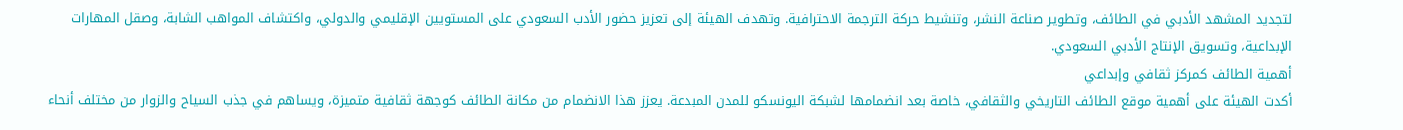لتجديد المشهد الأدبي في الطائف، وتطوير صناعة النشر، وتنشيط حركة الترجمة الاحترافية. وتهدف الهيئة إلى تعزيز حضور الأدب السعودي على المستويين الإقليمي والدولي، واكتشاف المواهب الشابة، وصقل المهارات الإبداعية، وتسويق الإنتاج الأدبي السعودي.
أهمية الطائف كمركز ثقافي وإبداعي
أكدت الهيئة على أهمية موقع الطائف التاريخي والثقافي، خاصة بعد انضمامها لشبكة اليونسكو للمدن المبدعة. يعزز هذا الانضمام من مكانة الطائف كوجهة ثقافية متميزة، ويساهم في جذب السياح والزوار من مختلف أنحاء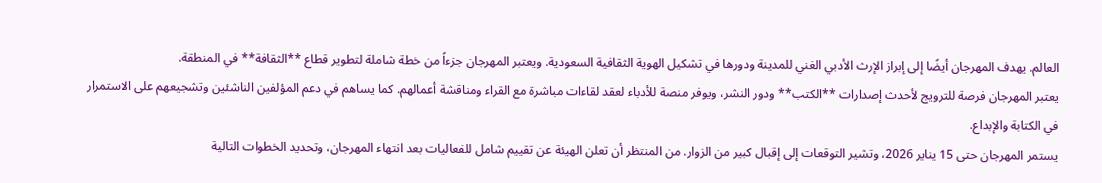العالم. يهدف المهرجان أيضًا إلى إبراز الإرث الأدبي الغني للمدينة ودورها في تشكيل الهوية الثقافية السعودية. ويعتبر المهرجان جزءاً من خطة شاملة لتطوير قطاع **الثقافة** في المنطقة.
يعتبر المهرجان فرصة للترويج لأحدث إصدارات **الكتب** ودور النشر، ويوفر منصة للأدباء لعقد لقاءات مباشرة مع القراء ومناقشة أعمالهم. كما يساهم في دعم المؤلفين الناشئين وتشجيعهم على الاستمرار في الكتابة والإبداع.
يستمر المهرجان حتى 15 يناير 2026، وتشير التوقعات إلى إقبال كبير من الزوار. من المنتظر أن تعلن الهيئة عن تقييم شامل للفعاليات بعد انتهاء المهرجان، وتحديد الخطوات التالية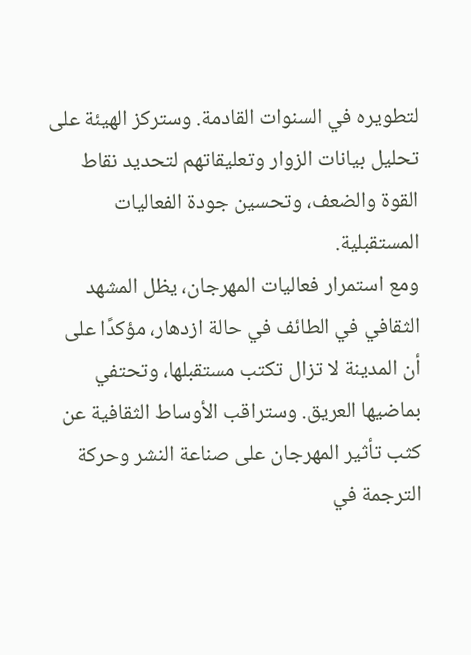لتطويره في السنوات القادمة. وستركز الهيئة على تحليل بيانات الزوار وتعليقاتهم لتحديد نقاط القوة والضعف، وتحسين جودة الفعاليات المستقبلية.
ومع استمرار فعاليات المهرجان، يظل المشهد الثقافي في الطائف في حالة ازدهار، مؤكدًا على أن المدينة لا تزال تكتب مستقبلها، وتحتفي بماضيها العريق. وستراقب الأوساط الثقافية عن كثب تأثير المهرجان على صناعة النشر وحركة الترجمة في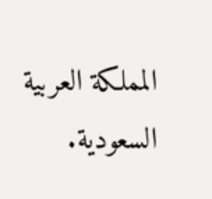المملكة العربية السعودية.